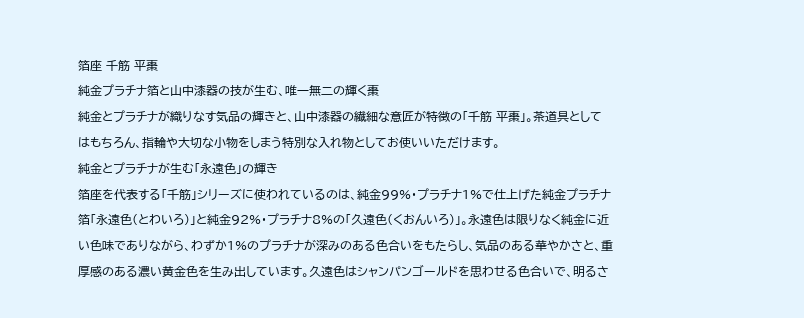箔座 千筋 平棗
純金プラチナ箔と山中漆器の技が生む、唯一無二の輝く棗
純金とプラチナが織りなす気品の輝きと、山中漆器の繊細な意匠が特徴の「千筋 平棗」。茶道具としてはもちろん、指輪や大切な小物をしまう特別な入れ物としてお使いいただけます。
純金とプラチナが生む「永遠色」の輝き
箔座を代表する「千筋」シリーズに使われているのは、純金99%・プラチナ1%で仕上げた純金プラチナ箔「永遠色(とわいろ)」と純金92%・プラチナ8%の「久遠色(くおんいろ)」。永遠色は限りなく純金に近い色味でありながら、わずか1%のプラチナが深みのある色合いをもたらし、気品のある華やかさと、重厚感のある濃い黄金色を生み出しています。久遠色はシャンパンゴールドを思わせる色合いで、明るさ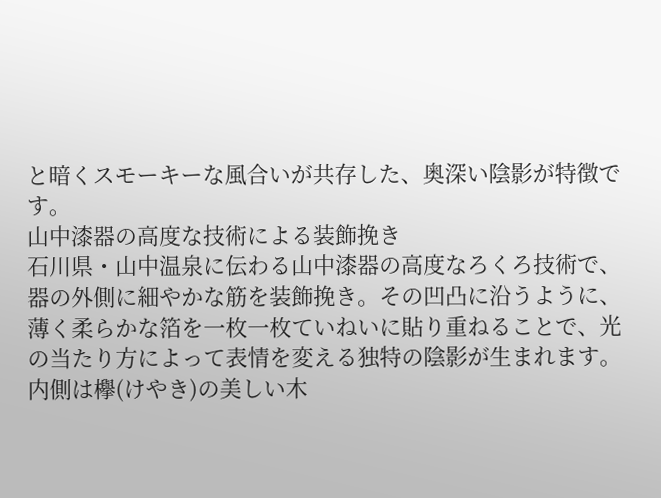と暗くスモーキーな風合いが共存した、奥深い陰影が特徴です。
山中漆器の高度な技術による装飾挽き
石川県・山中温泉に伝わる山中漆器の高度なろくろ技術で、器の外側に細やかな筋を装飾挽き。その凹凸に沿うように、薄く柔らかな箔を一枚一枚ていねいに貼り重ねることで、光の当たり方によって表情を変える独特の陰影が生まれます。内側は欅(けやき)の美しい木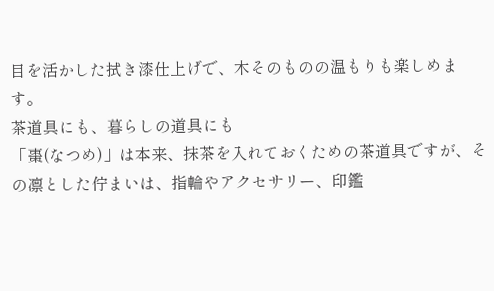目を活かした拭き漆仕上げで、木そのものの温もりも楽しめます。
茶道具にも、暮らしの道具にも
「棗(なつめ)」は本来、抹茶を入れておくための茶道具ですが、その凛とした佇まいは、指輪やアクセサリー、印鑑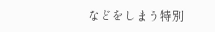などをしまう特別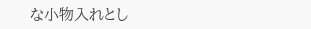な小物入れとし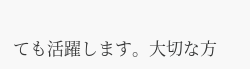ても活躍します。大切な方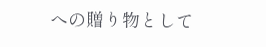への贈り物として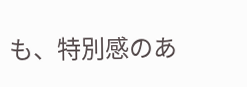も、特別感のあ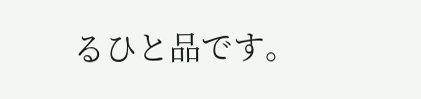るひと品です。